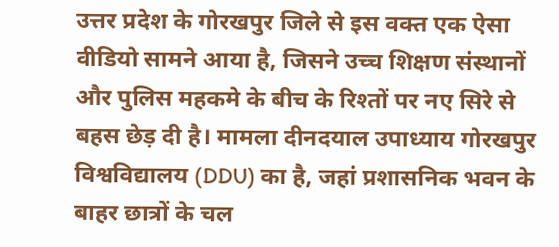उत्तर प्रदेश के गोरखपुर जिले से इस वक्त एक ऐसा वीडियो सामने आया है, जिसने उच्च शिक्षण संस्थानों और पुलिस महकमे के बीच के रिश्तों पर नए सिरे से बहस छेड़ दी है। मामला दीनदयाल उपाध्याय गोरखपुर विश्वविद्यालय (DDU) का है, जहां प्रशासनिक भवन के बाहर छात्रों के चल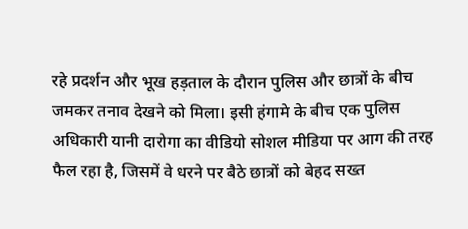रहे प्रदर्शन और भूख हड़ताल के दौरान पुलिस और छात्रों के बीच जमकर तनाव देखने को मिला। इसी हंगामे के बीच एक पुलिस अधिकारी यानी दारोगा का वीडियो सोशल मीडिया पर आग की तरह फैल रहा है, जिसमें वे धरने पर बैठे छात्रों को बेहद सख्त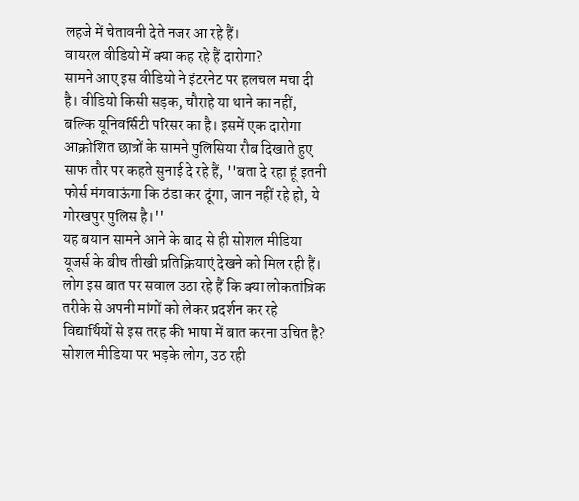लहजे में चेतावनी देते नजर आ रहे हैं।
वायरल वीडियो में क्या कह रहे हैं दारोगा?
सामने आए इस वीडियो ने इंटरनेट पर हलचल मचा दी है। वीडियो किसी सड़क, चौराहे या थाने का नहीं, बल्कि यूनिवर्सिटी परिसर का है। इसमें एक दारोगा आक्रोशित छात्रों के सामने पुलिसिया रौब दिखाते हुए साफ तौर पर कहते सुनाई दे रहे हैं, ''बता दे रहा हूं इतनी फोर्स मंगवाऊंगा कि ठंडा कर दूंगा, जान नहीं रहे हो, ये गोरखपुर पुलिस है।''
यह बयान सामने आने के बाद से ही सोशल मीडिया यूजर्स के बीच तीखी प्रतिक्रियाएं देखने को मिल रही हैं। लोग इस बात पर सवाल उठा रहे हैं कि क्या लोकतांत्रिक तरीके से अपनी मांगों को लेकर प्रदर्शन कर रहे विद्यार्थियों से इस तरह की भाषा में बात करना उचित है?
सोशल मीडिया पर भड़के लोग, उठ रही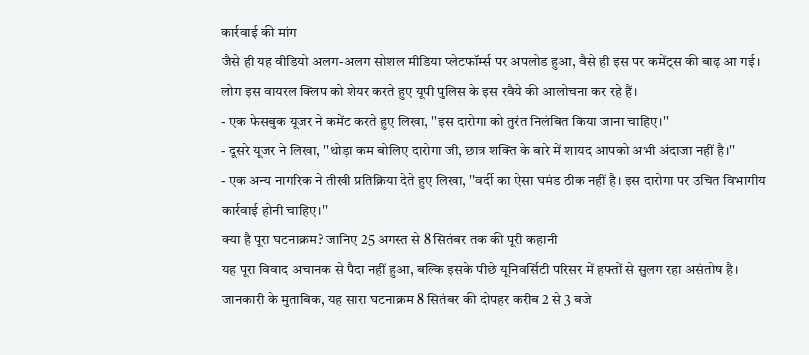कार्रवाई की मांग
जैसे ही यह वीडियो अलग-अलग सोशल मीडिया प्लेटफॉर्म्स पर अपलोड हुआ, वैसे ही इस पर कमेंट्स की बाढ़ आ गई। लोग इस वायरल क्लिप को शेयर करते हुए यूपी पुलिस के इस रवैये की आलोचना कर रहे हैं।
- एक फेसबुक यूजर ने कमेंट करते हुए लिखा, ''इस दारोगा को तुरंत निलंबित किया जाना चाहिए।''
- दूसरे यूजर ने लिखा, ''थोड़ा कम बोलिए दारोगा जी, छात्र शक्ति के बारे में शायद आपको अभी अंदाजा नहीं है।''
- एक अन्य नागरिक ने तीखी प्रतिक्रिया देते हुए लिखा, ''वर्दी का ऐसा घमंड ठीक नहीं है। इस दारोगा पर उचित विभागीय कार्रवाई होनी चाहिए।''
क्या है पूरा घटनाक्रम? जानिए 25 अगस्त से 8 सितंबर तक की पूरी कहानी
यह पूरा विवाद अचानक से पैदा नहीं हुआ, बल्कि इसके पीछे यूनिवर्सिटी परिसर में हफ्तों से सुलग रहा असंतोष है। जानकारी के मुताबिक, यह सारा घटनाक्रम 8 सितंबर की दोपहर करीब 2 से 3 बजे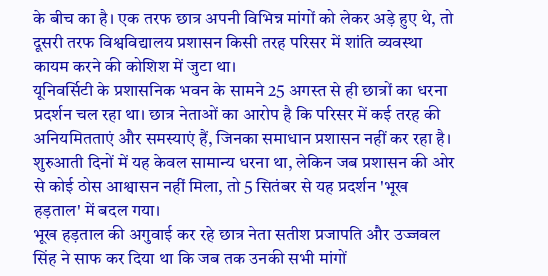के बीच का है। एक तरफ छात्र अपनी विभिन्न मांगों को लेकर अड़े हुए थे, तो दूसरी तरफ विश्वविद्यालय प्रशासन किसी तरह परिसर में शांति व्यवस्था कायम करने की कोशिश में जुटा था।
यूनिवर्सिटी के प्रशासनिक भवन के सामने 25 अगस्त से ही छात्रों का धरना प्रदर्शन चल रहा था। छात्र नेताओं का आरोप है कि परिसर में कई तरह की अनियमितताएं और समस्याएं हैं, जिनका समाधान प्रशासन नहीं कर रहा है। शुरुआती दिनों में यह केवल सामान्य धरना था, लेकिन जब प्रशासन की ओर से कोई ठोस आश्वासन नहीं मिला, तो 5 सितंबर से यह प्रदर्शन 'भूख हड़ताल' में बदल गया।
भूख हड़ताल की अगुवाई कर रहे छात्र नेता सतीश प्रजापति और उज्जवल सिंह ने साफ कर दिया था कि जब तक उनकी सभी मांगों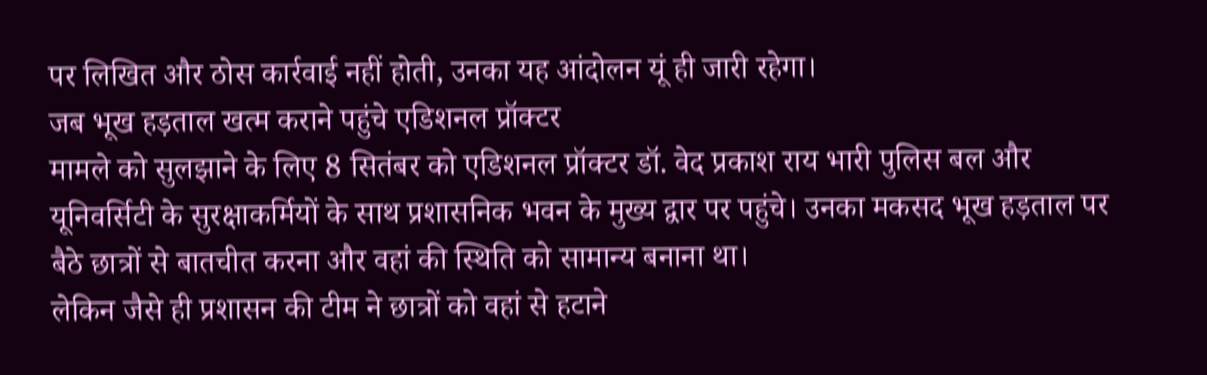पर लिखित और ठोस कार्रवाई नहीं होती, उनका यह आंदोलन यूं ही जारी रहेगा।
जब भूख हड़ताल खत्म कराने पहुंचे एडिशनल प्रॉक्टर
मामले को सुलझाने के लिए 8 सितंबर को एडिशनल प्रॉक्टर डॉ. वेद प्रकाश राय भारी पुलिस बल और यूनिवर्सिटी के सुरक्षाकर्मियों के साथ प्रशासनिक भवन के मुख्य द्वार पर पहुंचे। उनका मकसद भूख हड़ताल पर बैठे छात्रों से बातचीत करना और वहां की स्थिति को सामान्य बनाना था।
लेकिन जैसे ही प्रशासन की टीम ने छात्रों को वहां से हटाने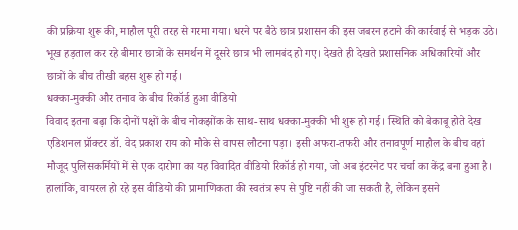की प्रक्रिया शुरू की, माहौल पूरी तरह से गरमा गया। धरने पर बैठे छात्र प्रशासन की इस जबरन हटाने की कार्रवाई से भड़क उठे। भूख हड़ताल कर रहे बीमार छात्रों के समर्थन में दूसरे छात्र भी लामबंद हो गए। देखते ही देखते प्रशासनिक अधिकारियों और छात्रों के बीच तीखी बहस शुरू हो गई।
धक्का-मुक्की और तनाव के बीच रिकॉर्ड हुआ वीडियो
विवाद इतना बढ़ा कि दोनों पक्षों के बीच नोकझोंक के साथ-साथ धक्का-मुक्की भी शुरू हो गई। स्थिति को बेकाबू होते देख एडिशनल प्रॉक्टर डॉ. वेद प्रकाश राय को मौके से वापस लौटना पड़ा। इसी अफरा-तफरी और तनावपूर्ण माहौल के बीच वहां मौजूद पुलिसकर्मियों में से एक दारोगा का यह विवादित वीडियो रिकॉर्ड हो गया, जो अब इंटरनेट पर चर्चा का केंद्र बना हुआ है।
हालांकि, वायरल हो रहे इस वीडियो की प्रामाणिकता की स्वतंत्र रूप से पुष्टि नहीं की जा सकती है, लेकिन इसने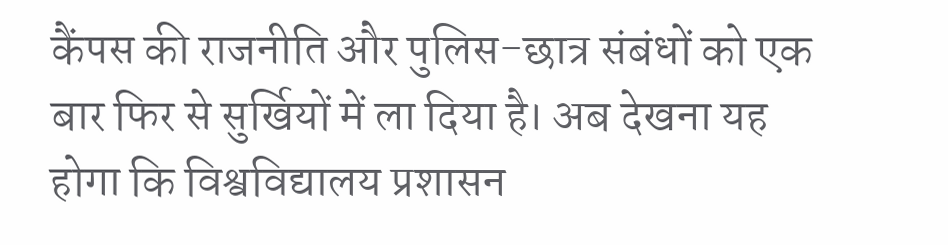कैंपस की राजनीति और पुलिस-छात्र संबंधों को एक बार फिर से सुर्खियों में ला दिया है। अब देखना यह होगा कि विश्वविद्यालय प्रशासन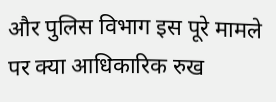और पुलिस विभाग इस पूरे मामले पर क्या आधिकारिक रुख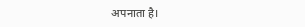अपनाता है।